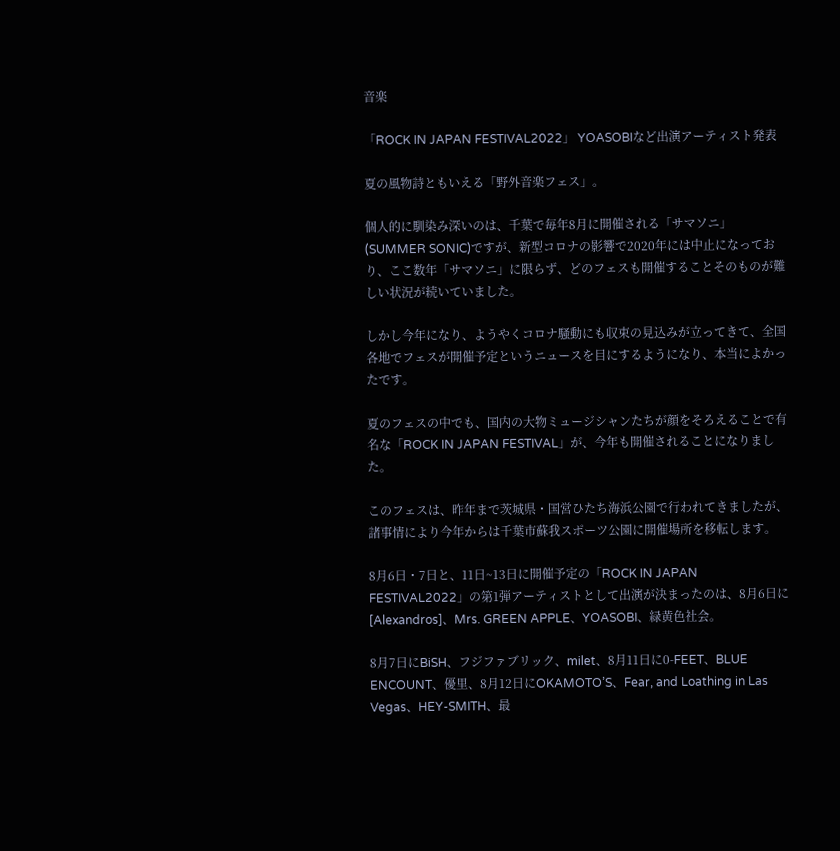音楽

「ROCK IN JAPAN FESTIVAL2022」 YOASOBIなど出演アーティスト発表

夏の風物詩ともいえる「野外音楽フェス」。

個人的に馴染み深いのは、千葉で毎年8月に開催される「サマソニ」(SUMMER SONIC)ですが、新型コロナの影響で2020年には中止になっており、ここ数年「サマソニ」に限らず、どのフェスも開催することそのものが難しい状況が続いていました。

しかし今年になり、ようやくコロナ騒動にも収束の見込みが立ってきて、全国各地でフェスが開催予定というニュースを目にするようになり、本当によかったです。

夏のフェスの中でも、国内の大物ミュージシャンたちが顔をそろえることで有名な「ROCK IN JAPAN FESTIVAL」が、今年も開催されることになりました。

このフェスは、昨年まで茨城県・国営ひたち海浜公園で行われてきましたが、諸事情により今年からは千葉市蘇我スポーツ公園に開催場所を移転します。

8月6日・7日と、11日~13日に開催予定の「ROCK IN JAPAN FESTIVAL2022」の第1弾アーティストとして出演が決まったのは、8月6日に[Alexandros]、Mrs. GREEN APPLE、YOASOBI、緑黄色社会。

8月7日にBiSH、フジファブリック、milet、8月11日に0-FEET、BLUE ENCOUNT、優里、8月12日にOKAMOTO’S、Fear, and Loathing in Las Vegas、HEY-SMITH、最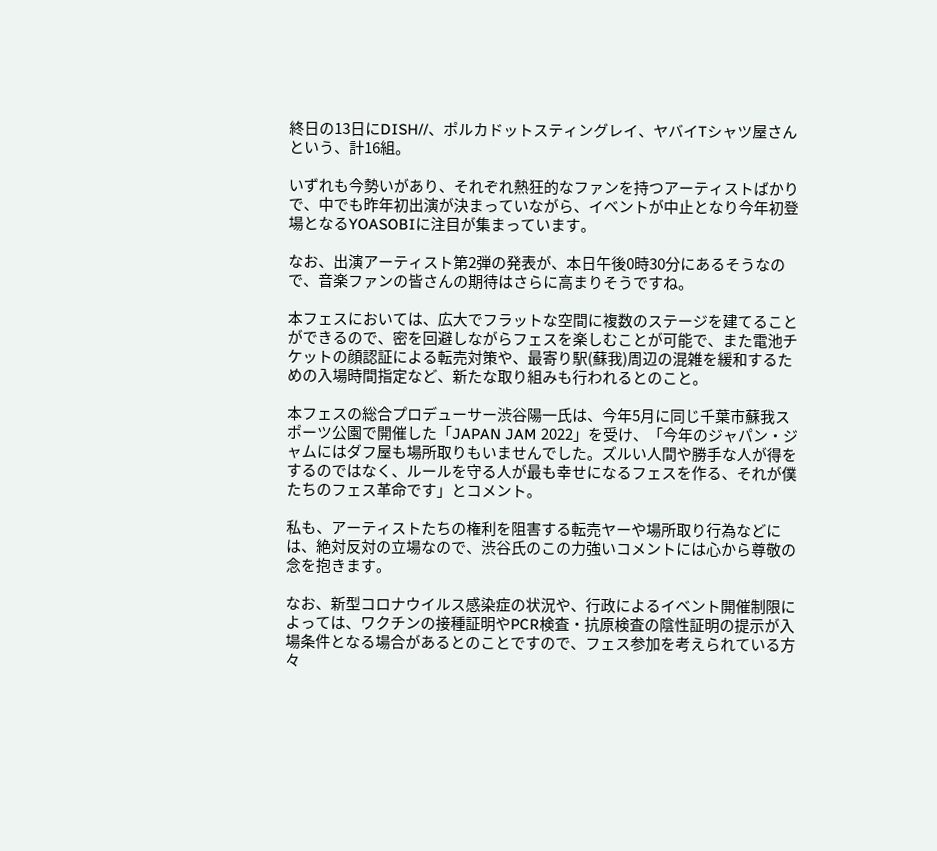終日の13日にDISH//、ポルカドットスティングレイ、ヤバイTシャツ屋さんという、計16組。

いずれも今勢いがあり、それぞれ熱狂的なファンを持つアーティストばかりで、中でも昨年初出演が決まっていながら、イベントが中止となり今年初登場となるYOASOBIに注目が集まっています。

なお、出演アーティスト第2弾の発表が、本日午後0時30分にあるそうなので、音楽ファンの皆さんの期待はさらに高まりそうですね。

本フェスにおいては、広大でフラットな空間に複数のステージを建てることができるので、密を回避しながらフェスを楽しむことが可能で、また電池チケットの顔認証による転売対策や、最寄り駅(蘇我)周辺の混雑を緩和するための入場時間指定など、新たな取り組みも行われるとのこと。

本フェスの総合プロデューサー渋谷陽一氏は、今年5月に同じ千葉市蘇我スポーツ公園で開催した「JAPAN JAM 2022」を受け、「今年のジャパン・ジャムにはダフ屋も場所取りもいませんでした。ズルい人間や勝手な人が得をするのではなく、ルールを守る人が最も幸せになるフェスを作る、それが僕たちのフェス革命です」とコメント。

私も、アーティストたちの権利を阻害する転売ヤーや場所取り行為などには、絶対反対の立場なので、渋谷氏のこの力強いコメントには心から尊敬の念を抱きます。

なお、新型コロナウイルス感染症の状況や、行政によるイベント開催制限によっては、ワクチンの接種証明やPCR検査・抗原検査の陰性証明の提示が入場条件となる場合があるとのことですので、フェス参加を考えられている方々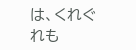は、くれぐれも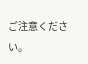ご注意ください。